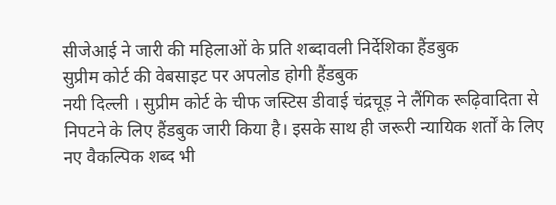सीजेआई ने जारी की महिलाओं के प्रति शब्दावली निर्देशिका हैंडबुक
सुप्रीम कोर्ट की वेबसाइट पर अपलोड होगी हैंडबुक
नयी दिल्ली । सुप्रीम कोर्ट के चीफ जस्टिस डीवाई चंद्रचूड़ ने लैंगिक रूढ़िवादिता से निपटने के लिए हैंडबुक जारी किया है। इसके साथ ही जरूरी न्यायिक शर्तों के लिए नए वैकल्पिक शब्द भी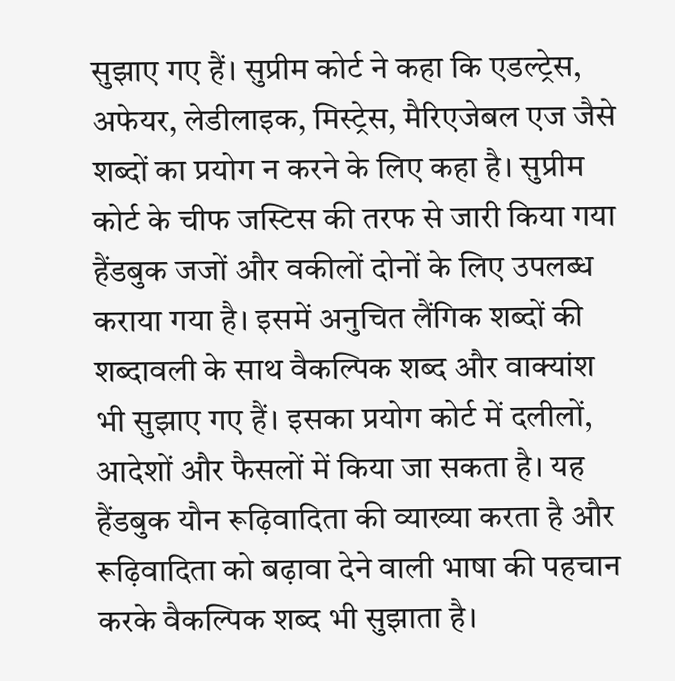सुझाए गए हैं। सुप्रीम कोर्ट ने कहा कि एडल्ट्रेस, अफेयर, लेडीलाइक, मिस्ट्रेस, मैरिएजेबल एज जैसे शब्दों का प्रयोग न करने के लिए कहा है। सुप्रीम कोर्ट के चीफ जस्टिस की तरफ से जारी किया गया हैंडबुक जजों और वकीलों दोनों के लिए उपलब्ध कराया गया है। इसमें अनुचित लैंगिक शब्दों की शब्दावली के साथ वैकल्पिक शब्द और वाक्यांश भी सुझाए गए हैं। इसका प्रयोग कोर्ट में दलीलों, आदेशों और फैसलों में किया जा सकता है। यह हैंडबुक यौन रूढ़िवादिता की व्याख्या करता है और रूढ़िवादिता को बढ़ावा देने वाली भाषा की पहचान करके वैकल्पिक शब्द भी सुझाता है।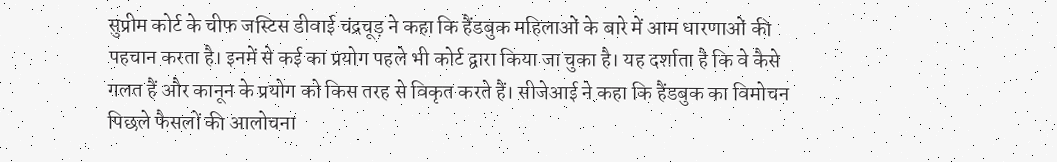सुप्रीम कोर्ट के चीफ जस्टिस डीवाई चंद्रचूड़ ने कहा कि हैंडबुक महिलाओं के बारे में आम धारणाओं की पहचान करता है। इनमें से कई का प्रयोग पहले भी कोर्ट द्वारा किया जा चुका है। यह दर्शाता है कि वे कैसे गलत हैं और कानून के प्रयोग को किस तरह से विकृत करते हैं। सीजेआई ने कहा कि हैंडबुक का विमोचन पिछले फैसलों की आलोचना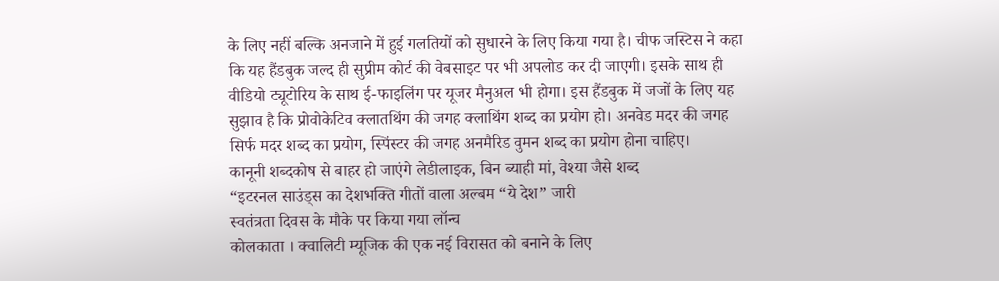के लिए नहीं बल्कि अनजाने में हुई गलतियों को सुधारने के लिए किया गया है। चीफ जस्टिस ने कहा कि यह हैंडबुक जल्द ही सुप्रीम कोर्ट की वेबसाइट पर भी अपलोड कर दी जाएगी। इसके साथ ही वीडियो ट्यूटोरिय के साथ ई-फाइलिंग पर यूजर मैनुअल भी होगा। इस हैंडबुक में जजों के लिए यह सुझाव है कि प्रोवोकेटिव क्लातथिंग की जगह क्लाथिंग शब्द का प्रयोग हो। अनवेड मदर की जगह सिर्फ मदर शब्द का प्रयोग, स्पिंस्टर की जगह अनमैरिड वुमन शब्द का प्रयोग होना चाहिए।
कानूनी शब्दकोष से बाहर हो जाएंगे लेडीलाइक, बिन ब्याही मां, वेश्या जैसे शब्द
“इटरनल साउंड्स का देशभक्ति गीतों वाला अल्बम “ये देश” जारी
स्वतंत्रता दिवस के मौके पर किया गया लॉन्च
कोलकाता । क्वालिटी म्यूजिक की एक नई विरासत को बनाने के लिए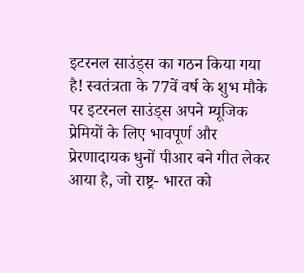इटरनल साउंड्स का गठन किया गया है! स्वतंत्रता के 77वें वर्ष के शुभ मौके पर इटरनल साउंड्स अपने म्यूजिक प्रेमियों के लिए भावपूर्ण और प्रेरणादायक धुनों पीआर बने गीत लेकर आया है, जो राष्ट्र- भारत को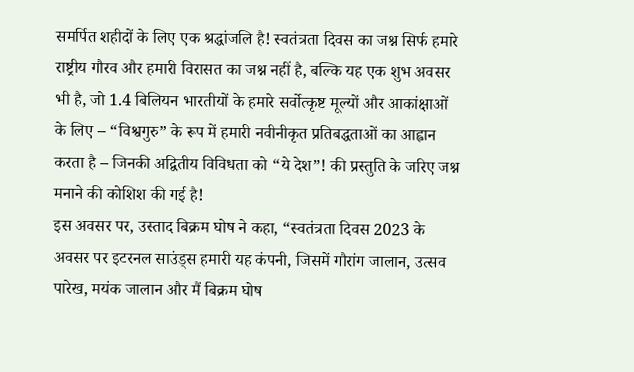समर्पित शहीदों के लिए एक श्रद्धांजलि है! स्वतंत्रता दिवस का जश्न सिर्फ हमारे राष्ट्रीय गौरव और हमारी विरासत का जश्न नहीं है, बल्कि यह एक शुभ अवसर भी है, जो 1.4 बिलियन भारतीयों के हमारे सर्वोत्कृष्ट मूल्यों और आकांक्षाओं के लिए – “विश्वगुरु” के रूप में हमारी नवीनीकृत प्रतिबद्धताओं का आह्वान करता है – जिनकी अद्वितीय विविधता को “ये देश”! की प्रस्तुति के जरिए जश्न मनाने की कोशिश की गई है!
इस अवसर पर, उस्ताद बिक्रम घोष ने कहा, “स्वतंत्रता दिवस 2023 के अवसर पर इटरनल साउंड्स हमारी यह कंपनी, जिसमें गौरांग जालान, उत्सव पारेख, मयंक जालान और मैं बिक्रम घोष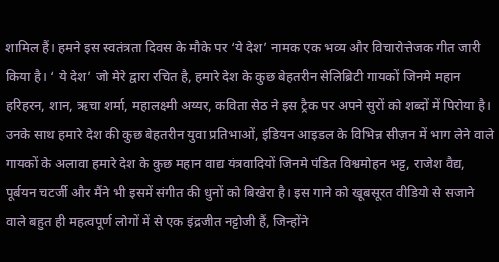शामिल हैं। हमने इस स्वतंत्रता दिवस के मौके पर ‘ये देश’ नामक एक भव्य और विचारोत्तेजक गीत जारी किया है। ‘ ये देश’ जो मेरे द्वारा रचित है, हमारे देश के कुछ बेहतरीन सेलिब्रिटी गायकों जिनमे महान हरिहरन, शान, ऋचा शर्मा, महालक्ष्मी अय्यर, कविता सेठ ने इस ट्रैक पर अपने सुरों को शब्दों में पिरोया है। उनके साथ हमारे देश की कुछ बेहतरीन युवा प्रतिभाओं, इंडियन आइडल के विभिन्न सीज़न में भाग लेने वाले गायकों के अलावा हमारे देश के कुछ महान वाद्य यंत्रवादियों जिनमे पंडित विश्वमोहन भट्ट, राजेश वैद्य, पूर्बयन चटर्जी और मैंने भी इसमें संगीत की धुनों को बिखेरा है। इस गाने को खूबसूरत वीडियो से सजाने वाले बहुत ही महत्वपूर्ण लोगों में से एक इंद्रजीत नट्टोजी हैं, जिन्होंने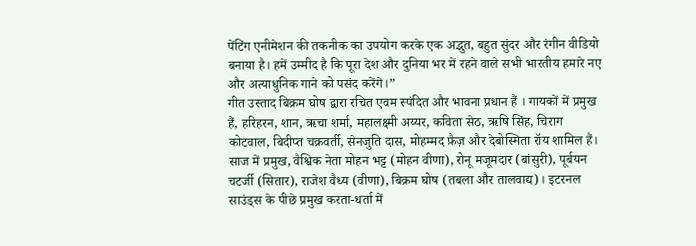पेंटिंग एनीमेशन की तकनीक का उपयोग करके एक अद्भुत, बहुत सुंदर और रंगीन वीडियो बनाया है। हमें उम्मीद है कि पूरा देश और दुनिया भर में रहने वाले सभी भारतीय हमारे नए और अत्याधुनिक गाने को पसंद करेंगे।”
गीत उस्ताद बिक्रम घोष द्वारा रचित एवम स्पंदित और भावना प्रधान हैं । गायकों में प्रमुख हैं, हरिहरन, शान, ऋचा शर्मा, महालक्ष्मी अय्यर, कविता सेठ, ऋषि सिंह, चिराग कोटवाल, बिदीप्त चक्रवर्ती, सेनजुति दास, मोहम्मद फ़ैज़ और देबोस्मिता रॉय शामिल हैं। साज में प्रमुख, वैश्विक नेता मोहन भट्ट (मोहन वीणा), रोनू मजूमदार (बांसुरी), पूर्बयन चटर्जी (सितार), राजेश वैध्य (वीणा), बिक्रम घोष (तबला और तालवाद्य)। इटरनल साउंड्स के पीछे प्रमुख करता-धर्ता में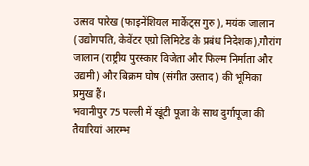उत्सव पारेख (फाइनेंशियल मार्केट्स गुरु), मयंक जालान (उद्योगपति, केवेंटर एग्रो लिमिटेड के प्रबंध निदेशक),गौरांग जालान (राष्ट्रीय पुरस्कार विजेता और फिल्म निर्माता और उद्यमी) और बिक्रम घोष (संगीत उस्ताद) की भूमिका प्रमुख हैं।
भवानीपुर 75 पल्ली में खूंटी पूजा के साथ दुर्गापूजा की तैयारियां आरम्भ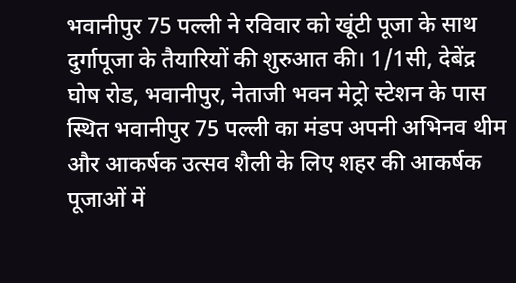भवानीपुर 75 पल्ली ने रविवार को खूंटी पूजा के साथ दुर्गापूजा के तैयारियों की शुरुआत की। 1/1सी, देबेंद्र घोष रोड, भवानीपुर, नेताजी भवन मेट्रो स्टेशन के पास स्थित भवानीपुर 75 पल्ली का मंडप अपनी अभिनव थीम और आकर्षक उत्सव शैली के लिए शहर की आकर्षक पूजाओं में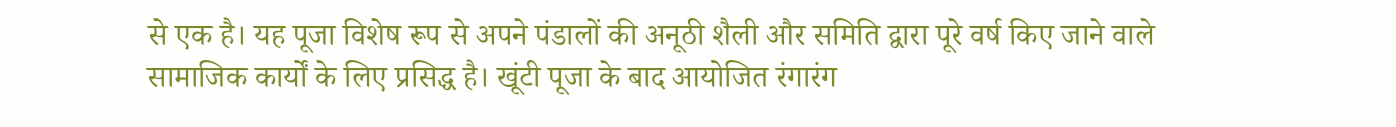से एक है। यह पूजा विशेष रूप से अपने पंडालों की अनूठी शैली और समिति द्वारा पूरे वर्ष किए जाने वाले सामाजिक कार्यों के लिए प्रसिद्ध है। खूंटी पूजा के बाद आयोजित रंगारंग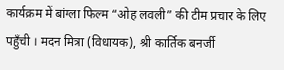कार्यक्रम में बांग्ला फिल्म “ओह लवली” की टीम प्रचार के लिए पहुँची । मदन मित्रा (विधायक), श्री कार्तिक बनर्जी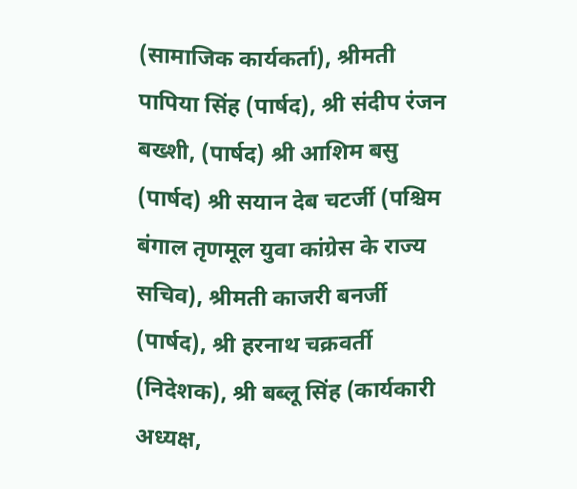(सामाजिक कार्यकर्ता), श्रीमती पापिया सिंह (पार्षद), श्री संदीप रंजन बख्शी, (पार्षद) श्री आशिम बसु (पार्षद) श्री सयान देब चटर्जी (पश्चिम बंगाल तृणमूल युवा कांग्रेस के राज्य सचिव), श्रीमती काजरी बनर्जी (पार्षद), श्री हरनाथ चक्रवर्ती (निदेशक), श्री बब्लू सिंह (कार्यकारी अध्यक्ष,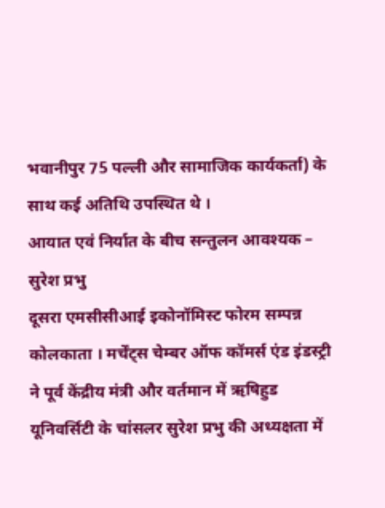भवानीपुर 75 पल्ली और सामाजिक कार्यकर्ता) के साथ कई अतिथि उपस्थित थे ।
आयात एवं निर्यात के बीच सन्तुलन आवश्यक – सुरेश प्रभु
दूसरा एमसीसीआई इकोनॉमिस्ट फोरम सम्पन्न
कोलकाता । मर्चेंट्स चेम्बर ऑफ कॉमर्स एंड इंडस्ट्री ने पूर्व केंद्रीय मंत्री और वर्तमान में ऋषिहुड यूनिवर्सिटी के चांसलर सुरेश प्रभु की अध्यक्षता में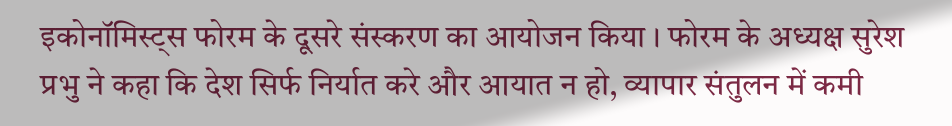इकोनॉमिस्ट्स फोरम के दूसरे संस्करण का आयोजन किया । फोरम के अध्यक्ष सुरेश प्रभु ने कहा कि देश सिर्फ निर्यात करे और आयात न हो, व्यापार संतुलन में कमी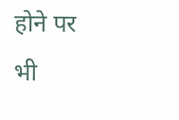होने पर भी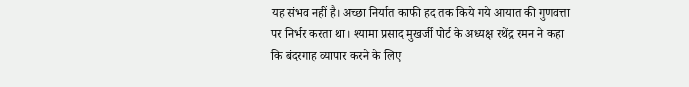यह संभव नहीं है। अच्छा निर्यात काफी हद तक किये गये आयात की गुणवत्ता पर निर्भर करता था। श्यामा प्रसाद मुखर्जी पोर्ट के अध्यक्ष रथेंद्र रमन ने कहा कि बंदरगाह व्यापार करने के लिए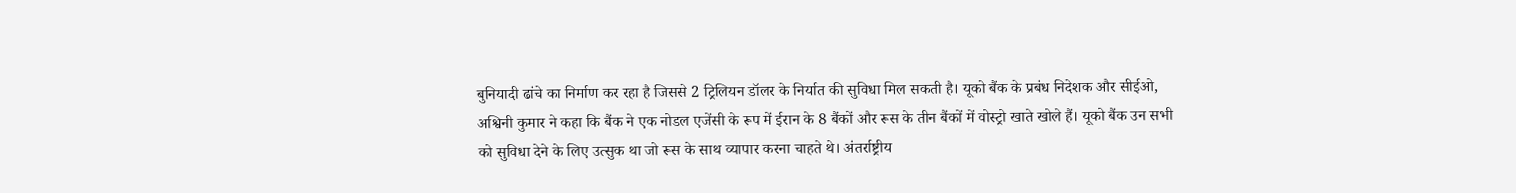बुनियादी ढांचे का निर्माण कर रहा है जिससे 2 ट्रिलियन डॉलर के निर्यात की सुविधा मिल सकती है। यूको बैंक के प्रबंध निदेशक और सीईओ, अश्विनी कुमार ने कहा कि बैंक ने एक नोडल एजेंसी के रूप में ईरान के 8 बैंकों और रूस के तीन बैंकों में वोस्ट्रो खाते खोले हैं। यूको बैंक उन सभी को सुविधा देने के लिए उत्सुक था जो रूस के साथ व्यापार करना चाहते थे। अंतर्राष्ट्रीय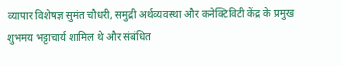व्यापार विशेषज्ञ सुमंत चौधरी, समुद्री अर्थव्यवस्था और कनेक्टिविटी केंद्र के प्रमुख शुभमय भट्टाचार्य शामिल थे और संबंधित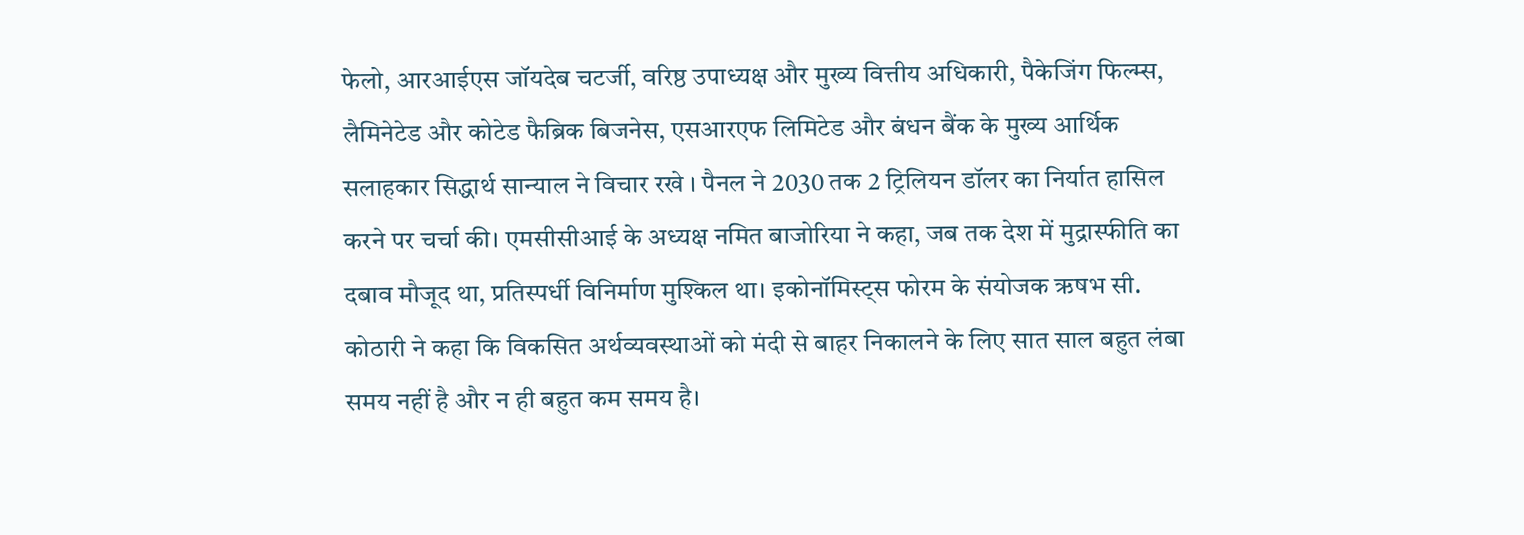फेलो, आरआईएस जॉयदेब चटर्जी, वरिष्ठ उपाध्यक्ष और मुख्य वित्तीय अधिकारी, पैकेजिंग फिल्म्स, लैमिनेटेड और कोटेड फैब्रिक बिजनेस, एसआरएफ लिमिटेड और बंधन बैंक के मुख्य आर्थिक सलाहकार सिद्धार्थ सान्याल ने विचार रखे । पैनल ने 2030 तक 2 ट्रिलियन डॉलर का निर्यात हासिल करने पर चर्चा की। एमसीसीआई के अध्यक्ष नमित बाजोरिया ने कहा, जब तक देश में मुद्रास्फीति का दबाव मौजूद था, प्रतिस्पर्धी विनिर्माण मुश्किल था। इकोनॉमिस्ट्स फोरम के संयोजक ऋषभ सी. कोठारी ने कहा कि विकसित अर्थव्यवस्थाओं को मंदी से बाहर निकालने के लिए सात साल बहुत लंबा समय नहीं है और न ही बहुत कम समय है।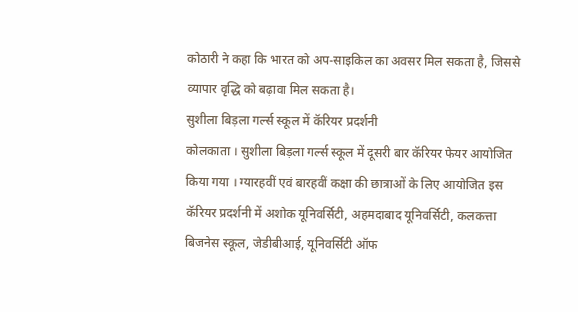कोठारी ने कहा कि भारत को अप-साइकिल का अवसर मिल सकता है, जिससे व्यापार वृद्धि को बढ़ावा मिल सकता है।
सुशीला बिड़ला गर्ल्स स्कूल में कॅरियर प्रदर्शनी
कोलकाता । सुशीला बिड़ला गर्ल्स स्कूल में दूसरी बार कॅरियर फेयर आयोजित किया गया । ग्यारहवीं एवं बारहवीं कक्षा की छात्राओं के लिए आयोजित इस कॅरियर प्रदर्शनी में अशोक यूनिवर्सिटी, अहमदाबाद यूनिवर्सिटी, कलकत्ता बिजनेस स्कूल, जेडीबीआई, यूनिवर्सिटी ऑफ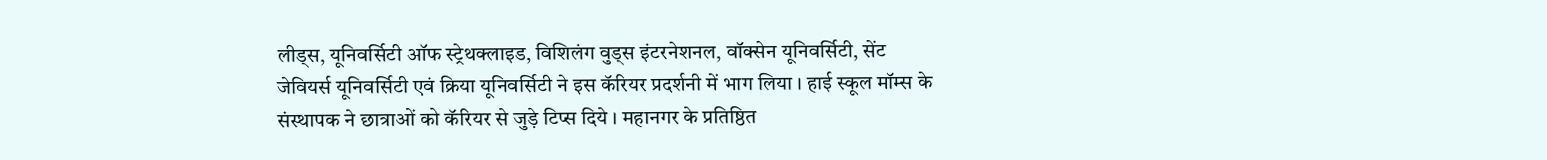लीड्स, यूनिवर्सिटी ऑफ स्ट्रेथक्लाइड, विशिलंग वुड्स इंटरनेशनल, वॉक्सेन यूनिवर्सिटी, सेंट जेवियर्स यूनिवर्सिटी एवं क्रिया यूनिवर्सिटी ने इस कॅरियर प्रदर्शनी में भाग लिया । हाई स्कूल मॉम्स के संस्थापक ने छात्राओं को कॅरियर से जुड़े टिप्स दिये । महानगर के प्रतिष्ठित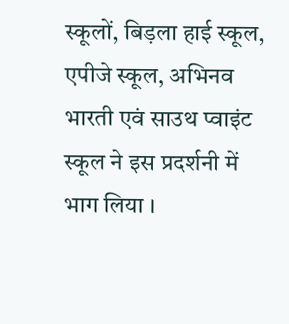स्कूलों, बिड़ला हाई स्कूल, एपीजे स्कूल, अभिनव भारती एवं साउथ प्वाइंट स्कूल ने इस प्रदर्शनी में भाग लिया ।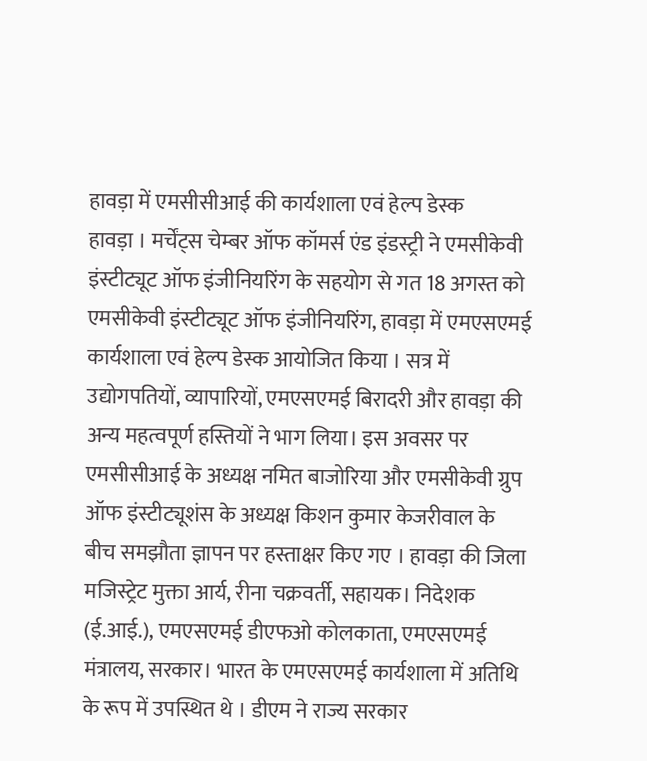हावड़ा में एमसीसीआई की कार्यशाला एवं हेल्प डेस्क
हावड़ा । मर्चेंट्स चेम्बर ऑफ कॉमर्स एंड इंडस्ट्री ने एमसीकेवी इंस्टीट्यूट ऑफ इंजीनियरिंग के सहयोग से गत 18 अगस्त को एमसीकेवी इंस्टीट्यूट ऑफ इंजीनियरिंग, हावड़ा में एमएसएमई कार्यशाला एवं हेल्प डेस्क आयोजित किया । सत्र में उद्योगपतियों, व्यापारियों, एमएसएमई बिरादरी और हावड़ा की अन्य महत्वपूर्ण हस्तियों ने भाग लिया। इस अवसर पर एमसीसीआई के अध्यक्ष नमित बाजोरिया और एमसीकेवी ग्रुप ऑफ इंस्टीट्यूशंस के अध्यक्ष किशन कुमार केजरीवाल के बीच समझौता ज्ञापन पर हस्ताक्षर किए गए । हावड़ा की जिला मजिस्ट्रेट मुक्ता आर्य, रीना चक्रवर्ती, सहायक। निदेशक (ई.आई.), एमएसएमई डीएफओ कोलकाता, एमएसएमई मंत्रालय, सरकार। भारत के एमएसएमई कार्यशाला में अतिथि के रूप में उपस्थित थे । डीएम ने राज्य सरकार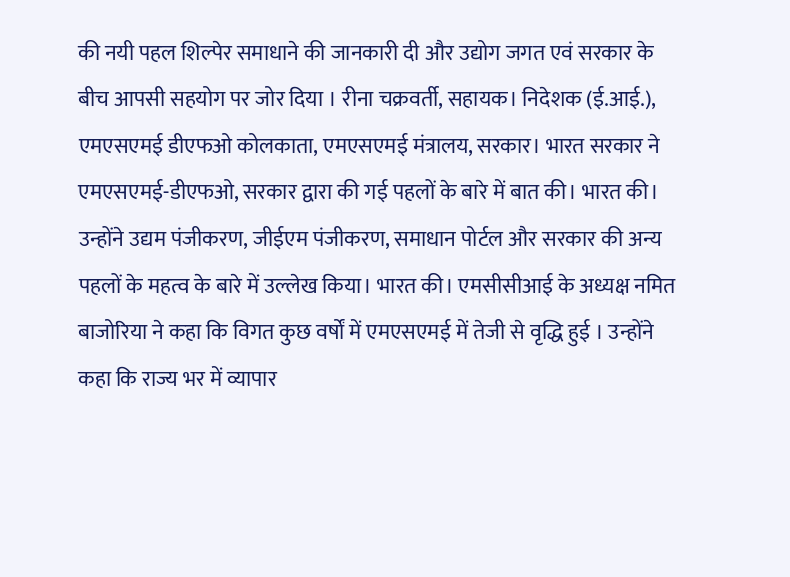की नयी पहल शिल्पेर समाधाने की जानकारी दी और उद्योग जगत एवं सरकार के बीच आपसी सहयोग पर जोर दिया । रीना चक्रवर्ती, सहायक। निदेशक (ई.आई.), एमएसएमई डीएफओ कोलकाता, एमएसएमई मंत्रालय, सरकार। भारत सरकार ने एमएसएमई-डीएफओ, सरकार द्वारा की गई पहलों के बारे में बात की। भारत की। उन्होंने उद्यम पंजीकरण, जीईएम पंजीकरण, समाधान पोर्टल और सरकार की अन्य पहलों के महत्व के बारे में उल्लेख किया। भारत की। एमसीसीआई के अध्यक्ष नमित बाजोरिया ने कहा कि विगत कुछ वर्षों में एमएसएमई में तेजी से वृद्धि हुई । उन्होंने कहा कि राज्य भर में व्यापार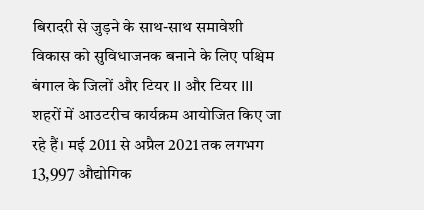बिरादरी से जुड़ने के साथ-साथ समावेशी विकास को सुविधाजनक बनाने के लिए पश्चिम बंगाल के जिलों और टियर II और टियर III शहरों में आउटरीच कार्यक्रम आयोजित किए जा रहे हैं। मई 2011 से अप्रैल 2021 तक लगभग 13,997 औद्योगिक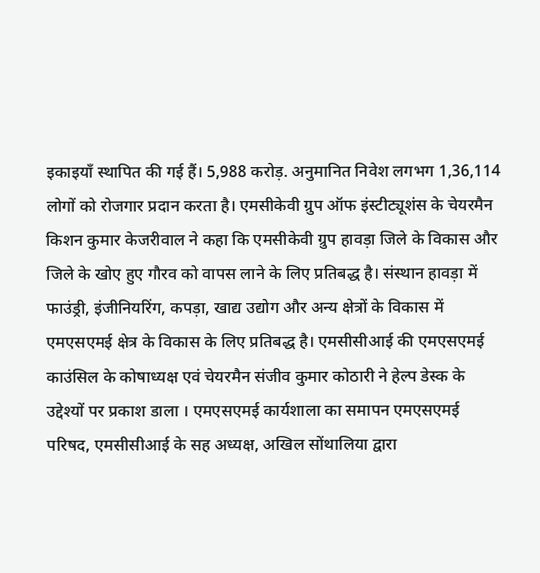इकाइयाँ स्थापित की गई हैं। 5,988 करोड़. अनुमानित निवेश लगभग 1,36,114 लोगों को रोजगार प्रदान करता है। एमसीकेवी ग्रुप ऑफ इंस्टीट्यूशंस के चेयरमैन किशन कुमार केजरीवाल ने कहा कि एमसीकेवी ग्रुप हावड़ा जिले के विकास और जिले के खोए हुए गौरव को वापस लाने के लिए प्रतिबद्ध है। संस्थान हावड़ा में फाउंड्री, इंजीनियरिंग, कपड़ा, खाद्य उद्योग और अन्य क्षेत्रों के विकास में एमएसएमई क्षेत्र के विकास के लिए प्रतिबद्ध है। एमसीसीआई की एमएसएमई काउंसिल के कोषाध्यक्ष एवं चेयरमैन संजीव कुमार कोठारी ने हेल्प डेस्क के उद्देश्यों पर प्रकाश डाला । एमएसएमई कार्यशाला का समापन एमएसएमई परिषद, एमसीसीआई के सह अध्यक्ष, अखिल सोंथालिया द्वारा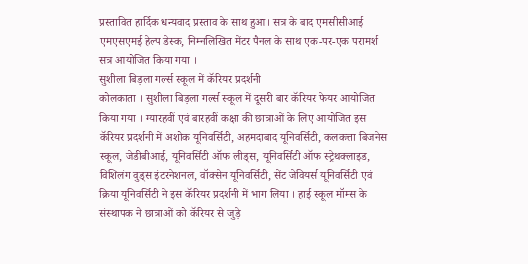प्रस्तावित हार्दिक धन्यवाद प्रस्ताव के साथ हुआ। सत्र के बाद एमसीसीआई एमएसएमई हेल्प डेस्क, निम्नलिखित मेंटर पैनल के साथ एक-पर-एक परामर्श सत्र आयोजित किया गया ।
सुशीला बिड़ला गर्ल्स स्कूल में कॅरियर प्रदर्शनी
कोलकाता । सुशीला बिड़ला गर्ल्स स्कूल में दूसरी बार कॅरियर फेयर आयोजित किया गया । ग्यारहवीं एवं बारहवीं कक्षा की छात्राओं के लिए आयोजित इस कॅरियर प्रदर्शनी में अशोक यूनिवर्सिटी, अहमदाबाद यूनिवर्सिटी, कलकत्ता बिजनेस स्कूल, जेडीबीआई, यूनिवर्सिटी ऑफ लीड्स, यूनिवर्सिटी ऑफ स्ट्रेथक्लाइड, विशिलंग वुड्स इंटरनेशनल, वॉक्सेन यूनिवर्सिटी, सेंट जेवियर्स यूनिवर्सिटी एवं क्रिया यूनिवर्सिटी ने इस कॅरियर प्रदर्शनी में भाग लिया । हाई स्कूल मॉम्स के संस्थापक ने छात्राओं को कॅरियर से जुड़े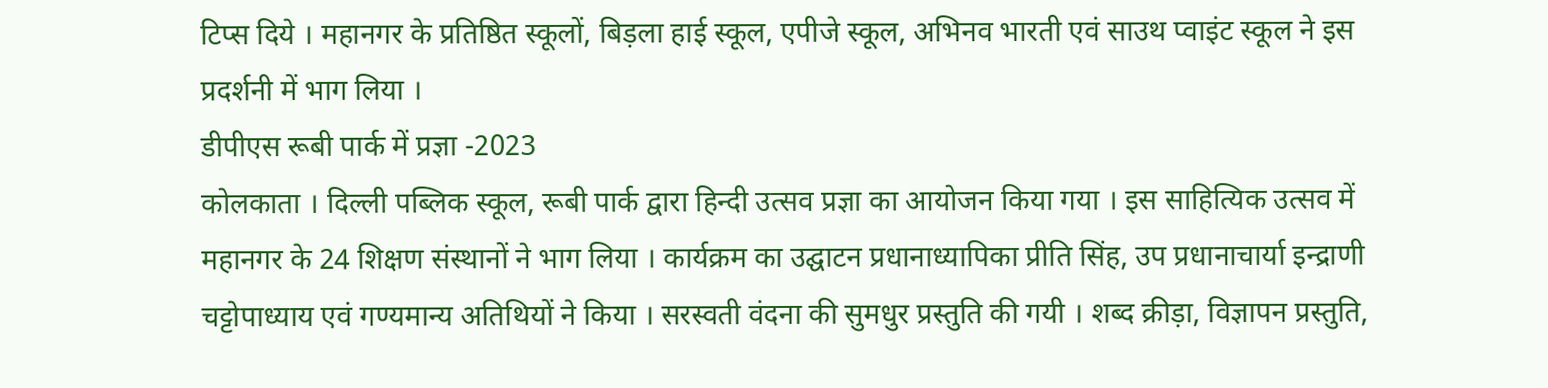टिप्स दिये । महानगर के प्रतिष्ठित स्कूलों, बिड़ला हाई स्कूल, एपीजे स्कूल, अभिनव भारती एवं साउथ प्वाइंट स्कूल ने इस प्रदर्शनी में भाग लिया ।
डीपीएस रूबी पार्क में प्रज्ञा -2023
कोलकाता । दिल्ली पब्लिक स्कूल, रूबी पार्क द्वारा हिन्दी उत्सव प्रज्ञा का आयोजन किया गया । इस साहित्यिक उत्सव में महानगर के 24 शिक्षण संस्थानों ने भाग लिया । कार्यक्रम का उद्घाटन प्रधानाध्यापिका प्रीति सिंह, उप प्रधानाचार्या इन्द्राणी चट्टोपाध्याय एवं गण्यमान्य अतिथियों ने किया । सरस्वती वंदना की सुमधुर प्रस्तुति की गयी । शब्द क्रीड़ा, विज्ञापन प्रस्तुति,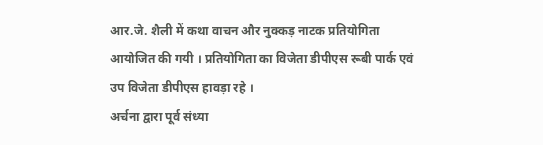आर.जे. शैली में कथा वाचन और नुक्कड़ नाटक प्रतियोगिता आयोजित की गयी । प्रतियोगिता का विजेता डीपीएस रूबी पार्क एवं उप विजेता डीपीएस हावड़ा रहे ।
अर्चना द्वारा पूर्व संध्या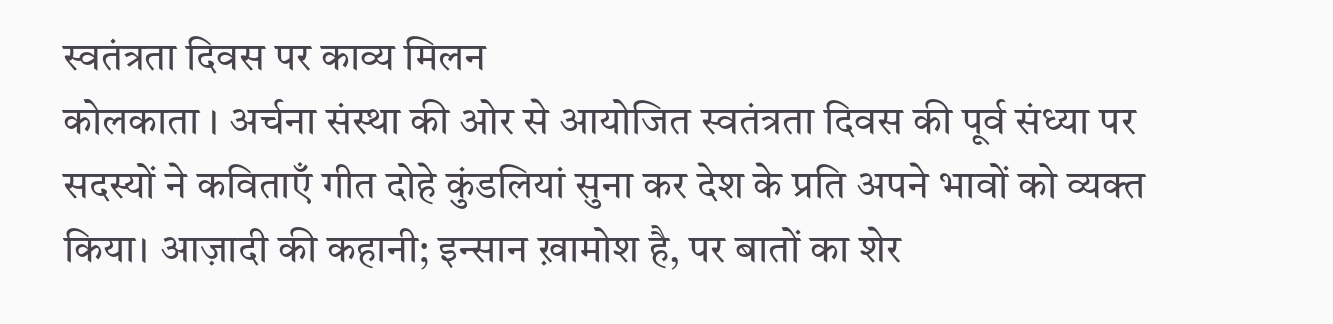स्वतंत्रता दिवस पर काव्य मिलन
कोलकाता । अर्चना संस्था की ओर से आयोजित स्वतंत्रता दिवस की पूर्व संध्या पर सदस्यों ने कविताएँ गीत दोहे कुंडलियां सुना कर देश के प्रति अपने भावों को व्यक्त किया। आज़ादी की कहानी; इन्सान ख़ामोश है, पर बातों का शेर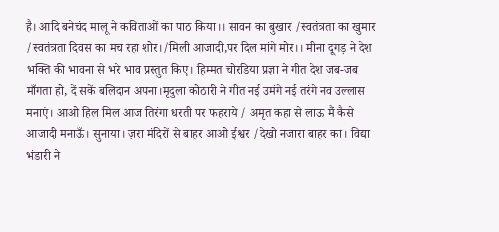है। आदि बनेचंद मालू ने कविताओं का पाठ किया।। सावन का बुखार /स्वतंत्रता का खुमार /स्वतंत्रता दिवस का मच रहा शोर।/मिली आजादी,पर दिल मांगे मोर।। मीना दूगड़ ने देश भक्ति की भावना से भरे भाव प्रस्तुत किए। हिम्मत चोरडिया प्रज्ञा ने गीत देश जब-जब माँगता हो, दें सकें बलिदान अपना।मृदुला कोठारी ने गीत नई उमंगे नई तरंगे नव उल्लास मनाएं। आओ हिल मिल आज तिरंगा धरती पर फहराये / अमृत कहा से लाऊ मैं कैसे आजादी मनाऊँ। सुनाया। ज़रा मंदिरों से बाहर आओ ईश्वर /देखो नजारा बाहर का। विद्या भंडारी ने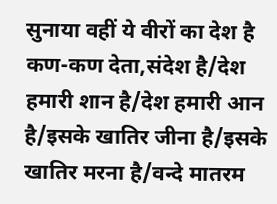सुनाया वहीं ये वीरों का देश है कण-कण देता,संदेश है/देश हमारी शान है/देश हमारी आन है/इसके खातिर जीना है/इसके खातिर मरना है/वन्दे मातरम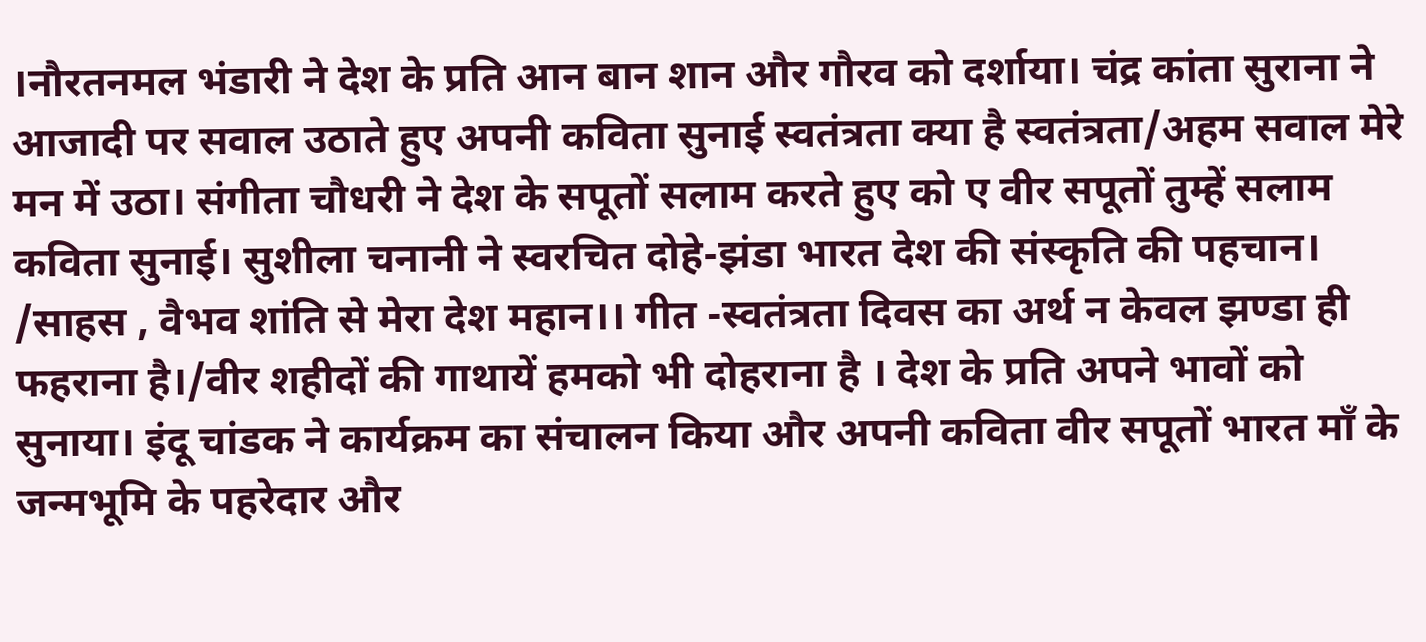।नौरतनमल भंडारी ने देश के प्रति आन बान शान और गौरव को दर्शाया। चंद्र कांता सुराना ने आजादी पर सवाल उठाते हुए अपनी कविता सुनाई स्वतंत्रता क्या है स्वतंत्रता/अहम सवाल मेरे मन में उठा। संगीता चौधरी ने देश के सपूतों सलाम करते हुए को ए वीर सपूतों तुम्हें सलाम कविता सुनाई। सुशीला चनानी ने स्वरचित दोहे-झंडा भारत देश की संस्कृति की पहचान। /साहस , वैभव शांति से मेरा देश महान।। गीत -स्वतंत्रता दिवस का अर्थ न केवल झण्डा ही फहराना है।/वीर शहीदों की गाथायें हमको भी दोहराना है । देश के प्रति अपने भावों को सुनाया। इंदू चांडक ने कार्यक्रम का संचालन किया और अपनी कविता वीर सपूतों भारत माँ के जन्मभूमि के पहरेदार और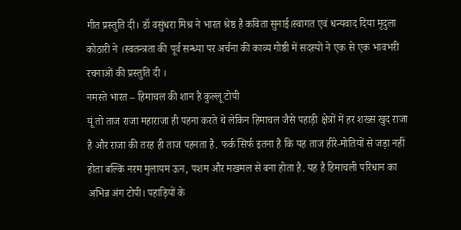गीत प्रस्तुति दी। डॉ वसुंधरा मिश्र ने भारत श्रेष्ठ है कविता सुनाई।स्वागत एवं धन्यवाद दिया मृदुला कोठारी ने ।स्वतन्त्रता की पूर्व सन्ध्या पर अर्चना की काव्य गोष्ठी में सदस्यों ने एक से एक भावभरी रचनाओं की प्रस्तुति दी ।
नमस्ते भारत – हिमाचल की शान है कुल्लू टोपी
यूं तो ताज राजा महाराजा ही पहना करते थे लेकिन हिमाचल जैसे पहाड़ी क्षेत्रों में हर शख्स खुद राजा है और राजा की तरह ही ताज पहनता है. फर्क सिर्फ इतना है कि यह ताज हीरे-मोतियों से जड़ा नहीं होता बल्कि नरम मुलायम ऊन, पशम और मखमल से बना होता है. यह है हिमाचली परिधान का अभिन्न अंग टोपी। पहाड़ियों के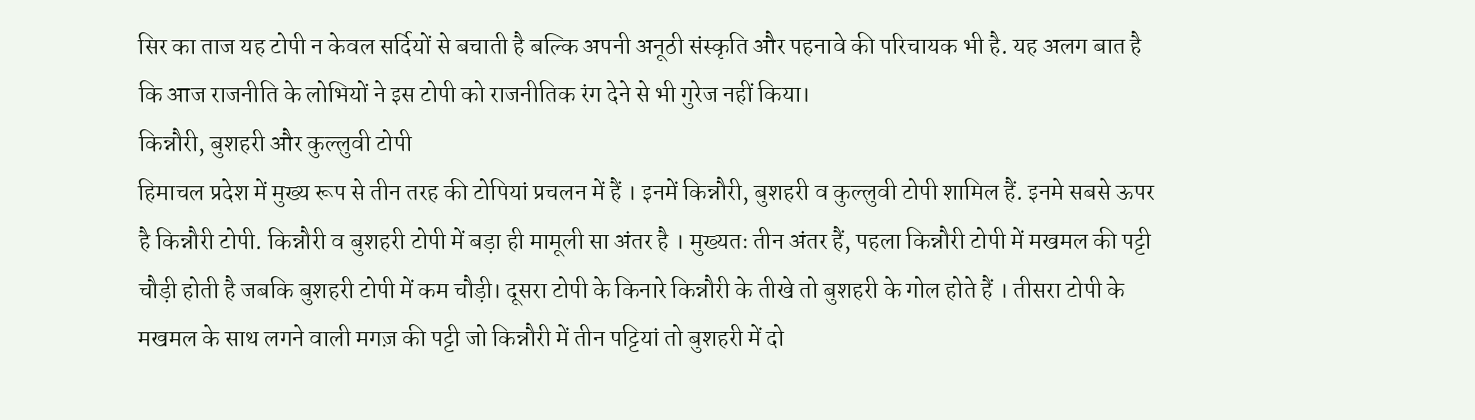सिर का ताज यह टोपी न केवल सर्दियों से बचाती है बल्कि अपनी अनूठी संस्कृति और पहनावे की परिचायक भी है. यह अलग बात है कि आज राजनीति के लोभियों ने इस टोपी को राजनीतिक रंग देने से भी गुरेज नहीं किया।
किन्नौरी, बुशहरी और कुल्लुवी टोपी
हिमाचल प्रदेश में मुख्य रूप से तीन तरह की टोपियां प्रचलन में हैं । इनमें किन्नौरी, बुशहरी व कुल्लुवी टोपी शामिल हैं. इनमे सबसे ऊपर है किन्नौरी टोपी. किन्नौरी व बुशहरी टोपी में बड़ा ही मामूली सा अंतर है । मुख्यतः तीन अंतर हैं, पहला किन्नौरी टोपी में मखमल की पट्टी चौड़ी होती है जबकि बुशहरी टोपी में कम चौड़ी। दूसरा टोपी के किनारे किन्नौरी के तीखे तो बुशहरी के गोल होते हैं । तीसरा टोपी के मखमल के साथ लगने वाली मगज़ की पट्टी जो किन्नौरी में तीन पट्टियां तो बुशहरी में दो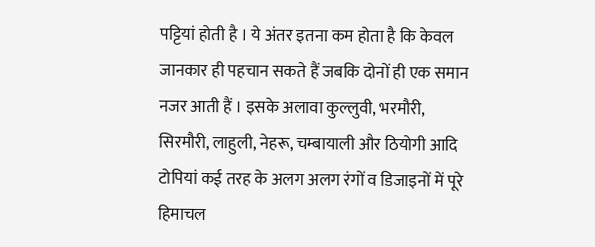पट्टियां होती है । ये अंतर इतना कम होता है कि केवल जानकार ही पहचान सकते हैं जबकि दोनों ही एक समान नजर आती हैं । इसके अलावा कुल्लुवी, भरमौरी, सिरमौरी, लाहुली, नेहरू, चम्बायाली और ठियोगी आदि टोपियां कई तरह के अलग अलग रंगों व डिजाइनों में पूरे हिमाचल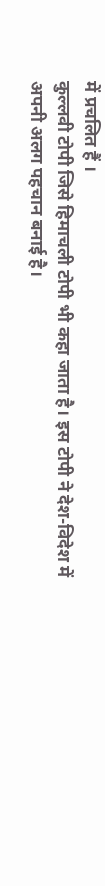में प्रचलित हैं ।
कुल्लवी टोपी जिसे हिमाचली टोपी भी कहा जाता है। इस टोपी ने देश-विदेश में अपनी अलग पहचान बनाई है।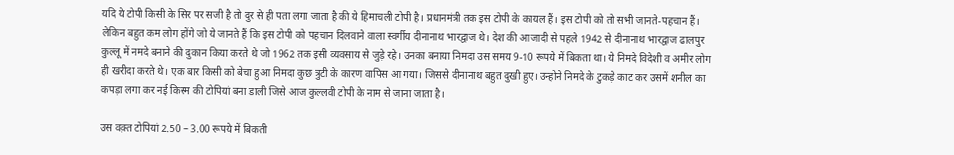यदि ये टोपी किसी के सिर पर सजी है तो दुर से ही पता लगा जाता है की ये हिमाचली टोपी है। प्रधानमंत्री तक इस टोपी के कायल हैं। इस टोपी को तो सभी जानते-पहचान हैं। लेकिन बहुत कम लोग होंगे जो ये जानते हैं कि इस टोपी को पहचान दिलवाने वाला स्वर्गीय दीनानाथ भारद्वाज थे। देश की आजादी से पहले 1942 से दीनानाथ भारद्वाज ढालपुर कुल्लू में नमदे बनाने की दुकान किया करते थे जो 1962 तक इसी व्यवसाय से जुड़े रहे। उनका बनाया निमदा उस समय 9-10 रूपये में बिकता था। ये निमदे विदेशी व अमीर लोग ही खरीदा करते थे। एक बार किसी को बेचा हुआ निमदा कुछ त्रुटी के कारण वापिस आ गया। जिससे दीनानाथ बहुत दुखी हुए। उन्होने निमदे के टुकड़े काट कर उसमें शनील का कपड़ा लगा कर नई किस्म की टोपियां बना डाली जिसे आज कुल्लवी टोपी के नाम से जाना जाता है।

उस वक़्त टोपियां 2.50 – 3.00 रूपये में बिकती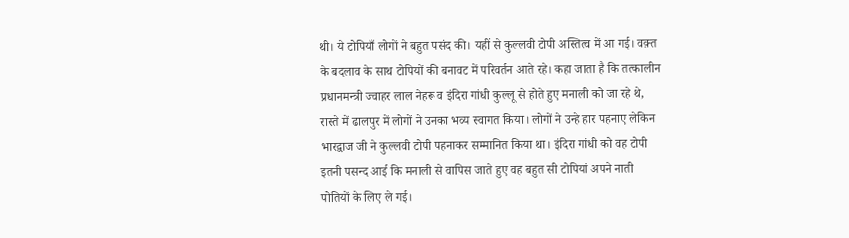थी। ये टोपियाँ लोगों ने बहुत पसंद की। यहीं से कुल्लवी टोपी अस्तित्व में आ गई। वक़्त के बदलाव के साथ टोपियों की बनावट में परिवर्तन आते रहे। कहा जाता है कि तत्कालीन प्रधानमन्त्री ज्वाहर लाल नेहरू व इंदिरा गांधी कुल्लू से होते हुए मनाली को जा रहे थे, रास्ते में ढालपुर में लोगों ने उनका भव्य स्वागत किया। लोगों ने उन्हे हार पहनाए लेकिन भारद्वाज जी ने कुल्लवी टोपी पहनाकर सम्मानित किया था। इंदिरा गांधी को वह टोपी इतनी पसन्द आई कि मनाली से वापिस जाते हुए वह बहुत सी टोपियां अपने नाती पोतियों के लिए ले गई।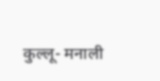कुल्लू- मनाली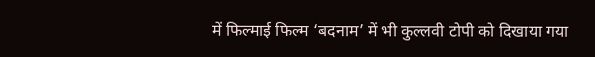में फिल्माई फिल्म ‘बदनाम’ में भी कुल्लवी टोपी को दिखाया गया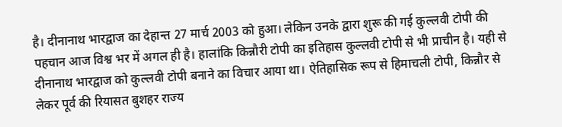है। दीनानाथ भारद्वाज का देहान्त 27 मार्च 2003 को हुआ। लेकिन उनके द्वारा शुरू की गई कुल्लवी टोपी की पहचान आज विश्व भर में अगल ही है। हालांकि किन्नौरी टोपी का इतिहास कुल्लवी टोपी से भी प्राचीन है। यही से दीनानाथ भारद्वाज को कुल्लवी टोपी बनाने का विचार आया था। ऐतिहासिक रूप से हिमाचली टोपी, किन्नौर से लेकर पूर्व की रियासत बुशहर राज्य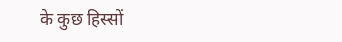के कुछ हिस्सों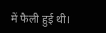में फैली हुई थी।